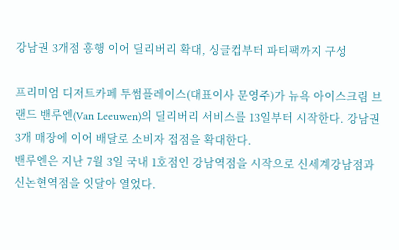강남권 3개점 흥행 이어 딜리버리 확대, 싱글컵부터 파티팩까지 구성

프리미엄 디저트카페 투썸플레이스(대표이사 문영주)가 뉴욕 아이스크림 브랜드 밴루엔(Van Leeuwen)의 딜리버리 서비스를 13일부터 시작한다. 강남권 3개 매장에 이어 배달로 소비자 접점을 확대한다.
밴루엔은 지난 7월 3일 국내 1호점인 강남역점을 시작으로 신세계강남점과 신논현역점을 잇달아 열었다.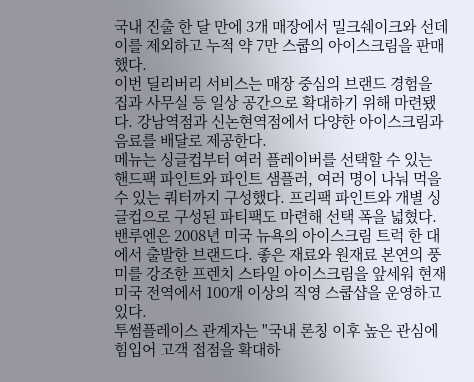국내 진출 한 달 만에 3개 매장에서 밀크쉐이크와 선데이를 제외하고 누적 약 7만 스쿱의 아이스크림을 판매했다.
이번 딜리버리 서비스는 매장 중심의 브랜드 경험을 집과 사무실 등 일상 공간으로 확대하기 위해 마련됐다. 강남역점과 신논현역점에서 다양한 아이스크림과 음료를 배달로 제공한다.
메뉴는 싱글컵부터 여러 플레이버를 선택할 수 있는 핸드팩 파인트와 파인트 샘플러, 여러 명이 나눠 먹을 수 있는 쿼터까지 구성했다. 프리팩 파인트와 개별 싱글컵으로 구성된 파티팩도 마련해 선택 폭을 넓혔다.
밴루엔은 2008년 미국 뉴욕의 아이스크림 트럭 한 대에서 출발한 브랜드다. 좋은 재료와 원재료 본연의 풍미를 강조한 프렌치 스타일 아이스크림을 앞세워 현재 미국 전역에서 100개 이상의 직영 스쿱샵을 운영하고 있다.
투썸플레이스 관계자는 "국내 론칭 이후 높은 관심에 힘입어 고객 접점을 확대하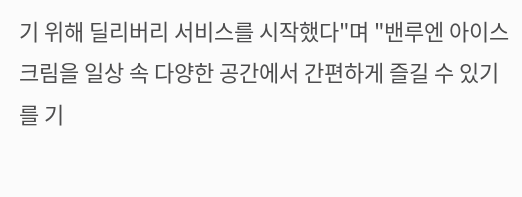기 위해 딜리버리 서비스를 시작했다"며 "밴루엔 아이스크림을 일상 속 다양한 공간에서 간편하게 즐길 수 있기를 기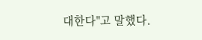대한다"고 말했다.